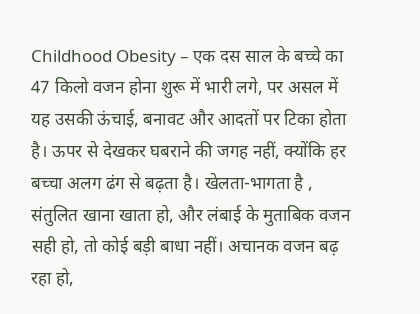Childhood Obesity – एक दस साल के बच्चे का 47 किलो वजन होना शुरू में भारी लगे, पर असल में यह उसकी ऊंचाई, बनावट और आदतों पर टिका होता है। ऊपर से देखकर घबराने की जगह नहीं, क्योंकि हर बच्चा अलग ढंग से बढ़ता है। खेलता-भागता है , संतुलित खाना खाता हो, और लंबाई के मुताबिक वजन सही हो, तो कोई बड़ी बाधा नहीं। अचानक वजन बढ़ रहा हो,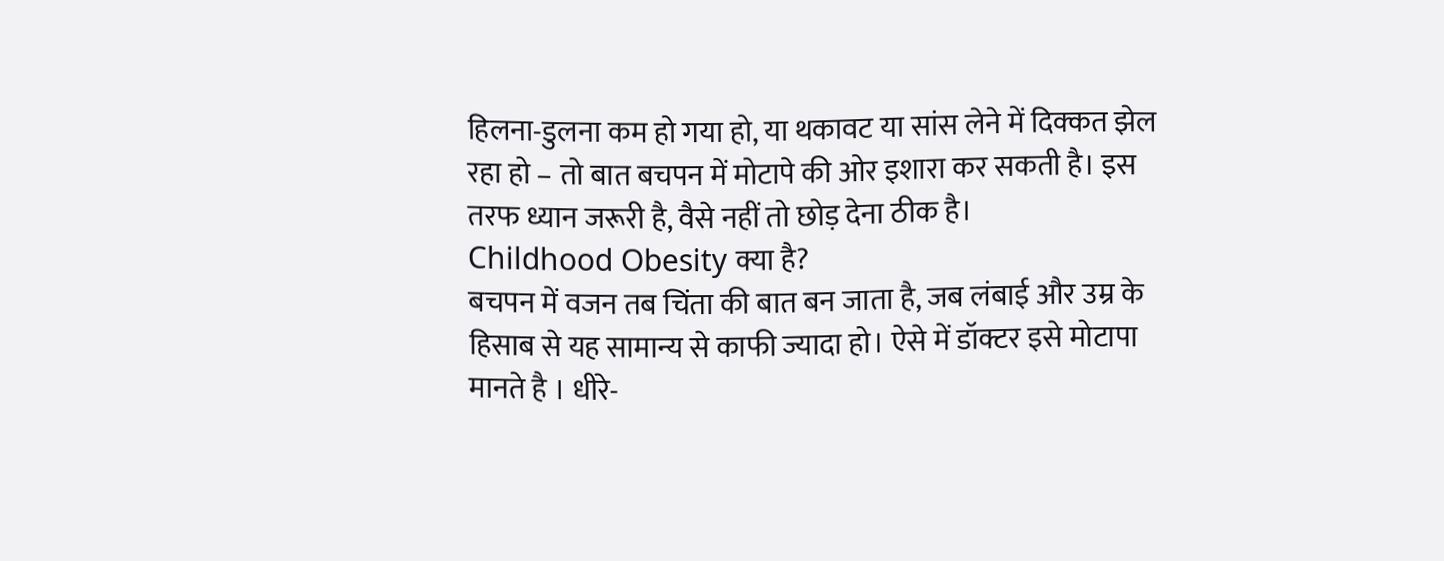हिलना-डुलना कम हो गया हो, या थकावट या सांस लेने में दिक्कत झेल रहा हो – तो बात बचपन में मोटापे की ओर इशारा कर सकती है। इस तरफ ध्यान जरूरी है, वैसे नहीं तो छोड़ देना ठीक है।
Childhood Obesity क्या है?
बचपन में वजन तब चिंता की बात बन जाता है, जब लंबाई और उम्र के हिसाब से यह सामान्य से काफी ज्यादा हो। ऐसे में डॉक्टर इसे मोटापा मानते है । धीरे-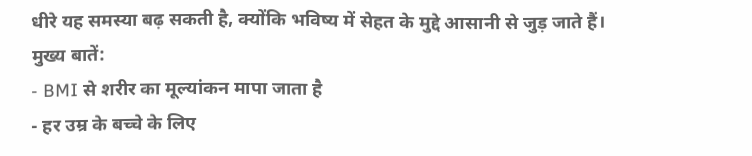धीरे यह समस्या बढ़ सकती है, क्योंकि भविष्य में सेहत के मुद्दे आसानी से जुड़ जाते हैं।
मुख्य बातें:
- BMI से शरीर का मूल्यांकन मापा जाता है
- हर उम्र के बच्चे के लिए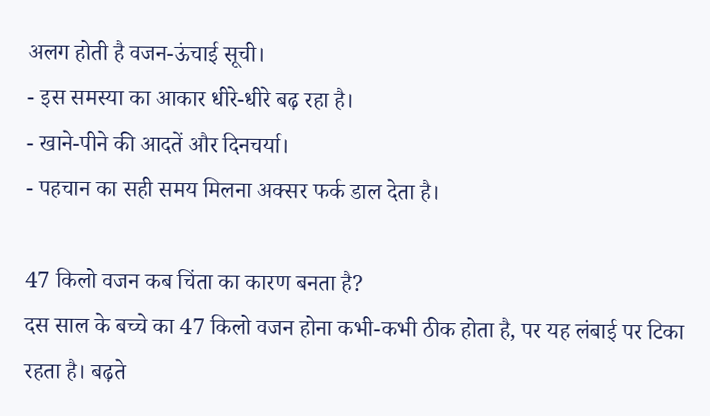अलग होती है वजन-ऊंचाई सूची।
- इस समस्या का आकार धीरे-धीरे बढ़ रहा है।
- खाने-पीने की आदतें और दिनचर्या।
- पहचान का सही समय मिलना अक्सर फर्क डाल देता है।

47 किलो वजन कब चिंता का कारण बनता है?
दस साल के बच्चे का 47 किलो वजन होना कभी-कभी ठीक होता है, पर यह लंबाई पर टिका रहता है। बढ़ते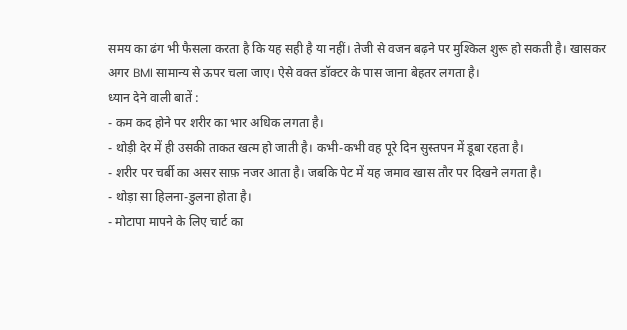समय का ढंग भी फैसला करता है कि यह सही है या नहीं। तेजी से वजन बढ़ने पर मुश्किल शुरू हो सकती है। खासकर अगर BMI सामान्य से ऊपर चला जाए। ऐसे वक्त डॉक्टर के पास जाना बेहतर लगता है।
ध्यान देने वाली बातें :
- कम कद होने पर शरीर का भार अधिक लगता है।
- थोड़ी देर में ही उसकी ताकत खत्म हो जाती है। कभी-कभी वह पूरे दिन सुस्तपन में डूबा रहता है।
- शरीर पर चर्बी का असर साफ़ नजर आता है। जबकि पेट में यह जमाव खास तौर पर दिखने लगता है।
- थोड़ा सा हिलना-डुलना होता है।
- मोटापा मापने के लिए चार्ट का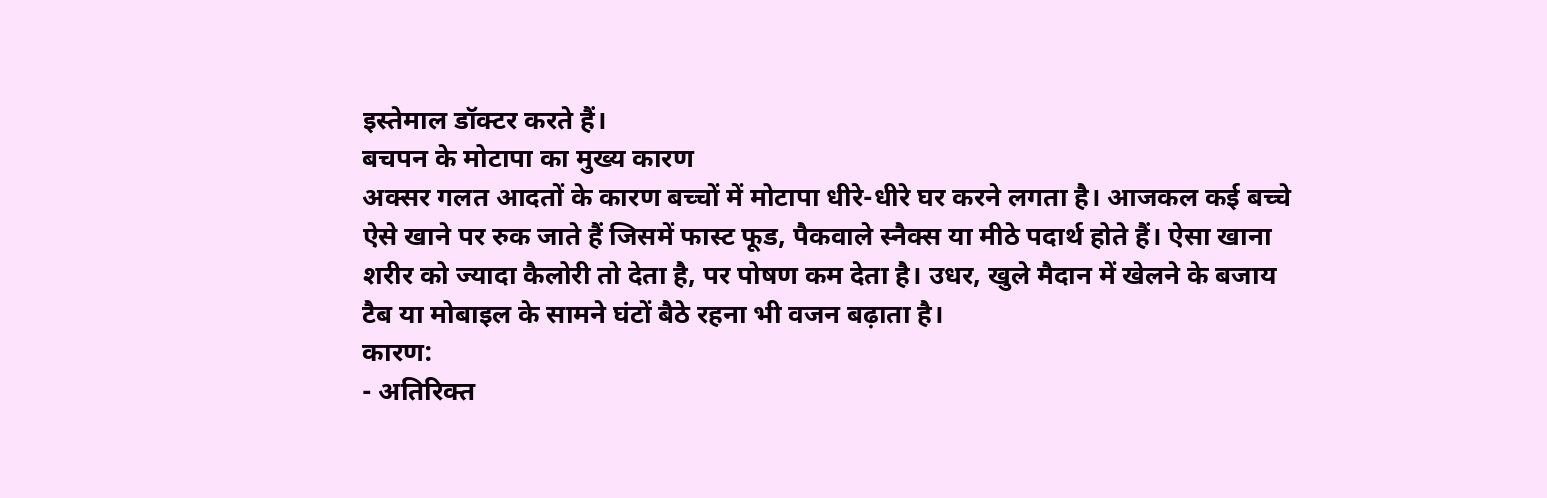इस्तेमाल डॉक्टर करते हैं।
बचपन के मोटापा का मुख्य कारण
अक्सर गलत आदतों के कारण बच्चों में मोटापा धीरे-धीरे घर करने लगता है। आजकल कई बच्चे ऐसे खाने पर रुक जाते हैं जिसमें फास्ट फूड, पैकवाले स्नैक्स या मीठे पदार्थ होते हैं। ऐसा खाना शरीर को ज्यादा कैलोरी तो देता है, पर पोषण कम देता है। उधर, खुले मैदान में खेलने के बजाय टैब या मोबाइल के सामने घंटों बैठे रहना भी वजन बढ़ाता है।
कारण:
- अतिरिक्त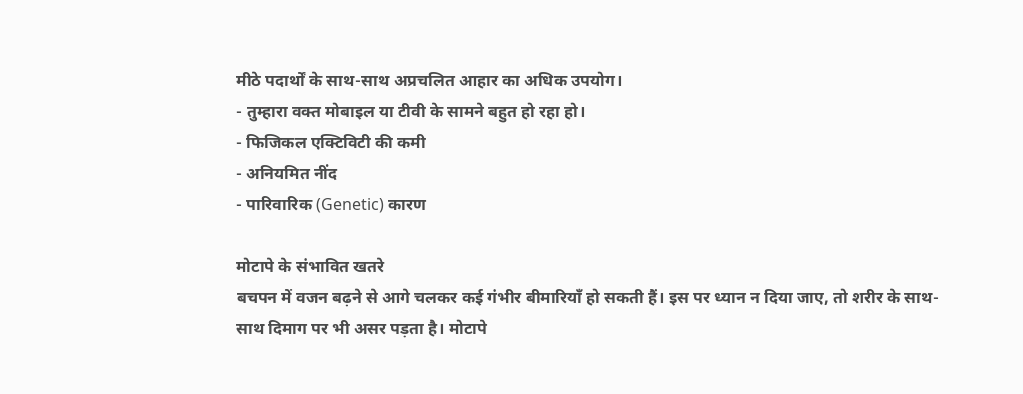मीठे पदार्थों के साथ-साथ अप्रचलित आहार का अधिक उपयोग।
- तुम्हारा वक्त मोबाइल या टीवी के सामने बहुत हो रहा हो।
- फिजिकल एक्टिविटी की कमी
- अनियमित नींद
- पारिवारिक (Genetic) कारण

मोटापे के संभावित खतरे
बचपन में वजन बढ़ने से आगे चलकर कई गंभीर बीमारियाँ हो सकती हैं। इस पर ध्यान न दिया जाए, तो शरीर के साथ-साथ दिमाग पर भी असर पड़ता है। मोटापे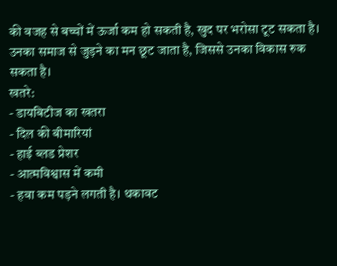की वजह से बच्चों में ऊर्जा कम हो सकती है, खुद पर भरोसा टूट सकता है। उनका समाज से जुड़ने का मन छूट जाता है, जिससे उनका विकास रुक सकता है।
खतरे:
- डायबिटीज का खतरा
- दिल की बीमारियां
- हाई ब्लड प्रेशर
- आत्मविश्वास में कमी
- हवा कम पड़ने लगती है। थकावट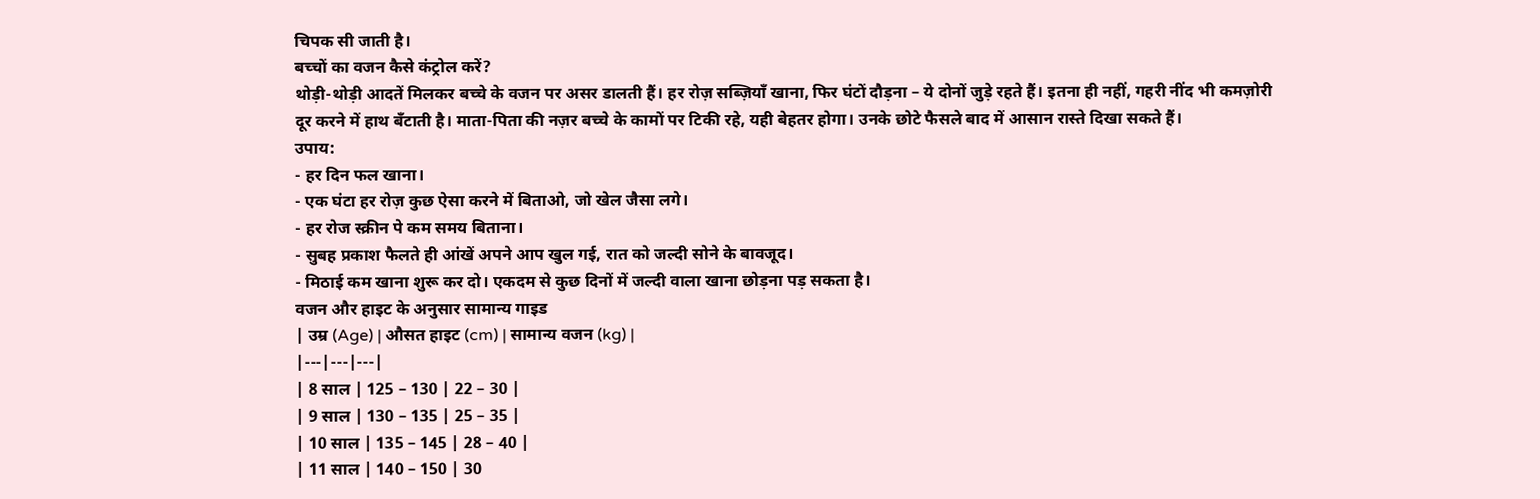चिपक सी जाती है।
बच्चों का वजन कैसे कंट्रोल करें?
थोड़ी-थोड़ी आदतें मिलकर बच्चे के वजन पर असर डालती हैं। हर रोज़ सब्ज़ियाँ खाना, फिर घंटों दौड़ना – ये दोनों जुड़े रहते हैं। इतना ही नहीं, गहरी नींद भी कमज़ोरी दूर करने में हाथ बँटाती है। माता-पिता की नज़र बच्चे के कामों पर टिकी रहे, यही बेहतर होगा। उनके छोटे फैसले बाद में आसान रास्ते दिखा सकते हैं।
उपाय:
- हर दिन फल खाना।
- एक घंटा हर रोज़ कुछ ऐसा करने में बिताओ, जो खेल जैसा लगे।
- हर रोज स्क्रीन पे कम समय बिताना।
- सुबह प्रकाश फैलते ही आंखें अपने आप खुल गई, रात को जल्दी सोने के बावजूद।
- मिठाई कम खाना शुरू कर दो। एकदम से कुछ दिनों में जल्दी वाला खाना छोड़ना पड़ सकता है।
वजन और हाइट के अनुसार सामान्य गाइड
| उम्र (Age) | औसत हाइट (cm) | सामान्य वजन (kg) |
|---|---|---|
| 8 साल | 125 – 130 | 22 – 30 |
| 9 साल | 130 – 135 | 25 – 35 |
| 10 साल | 135 – 145 | 28 – 40 |
| 11 साल | 140 – 150 | 30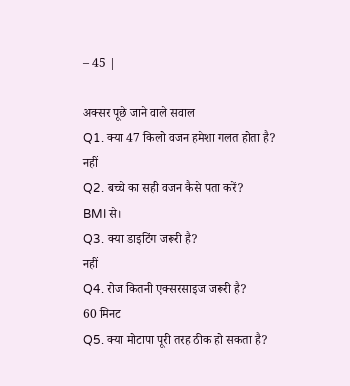– 45 |

अक्सर पूछे जाने वाले सवाल
Q1. क्या 47 किलो वजन हमेशा गलत होता है?
नहीं
Q2. बच्चे का सही वजन कैसे पता करें?
BMI से।
Q3. क्या डाइटिंग जरूरी है?
नहीं
Q4. रोज कितनी एक्सरसाइज जरूरी है?
60 मिनट
Q5. क्या मोटापा पूरी तरह ठीक हो सकता है?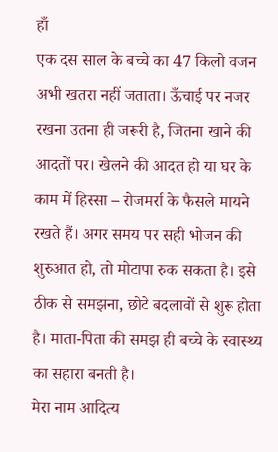हाँ
एक दस साल के बच्चे का 47 किलो वजन अभी खतरा नहीं जताता। ऊँचाई पर नजर रखना उतना ही जरूरी है, जितना खाने की आदतों पर। खेलने की आदत हो या घर के काम में हिस्सा – रोजमर्रा के फैसले मायने रखते हैं। अगर समय पर सही भोजन की शुरुआत हो, तो मोटापा रुक सकता है। इसे ठीक से समझना, छोटे बदलावों से शुरू होता है। माता-पिता की समझ ही बच्चे के स्वास्थ्य का सहारा बनती है।
मेरा नाम आदित्य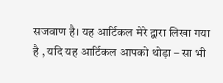सजवाण है। यह आर्टिकल मेरे द्वारा लिखा गया है , यदि यह आर्टिकल आपको थोड़ा – सा भी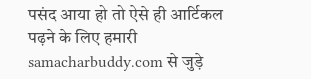पसंद आया हो तो ऐसे ही आर्टिकल पढ़ने के लिए हमारी samacharbuddy.com से जुड़े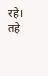रहे। तहे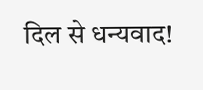दिल से धन्यवाद!